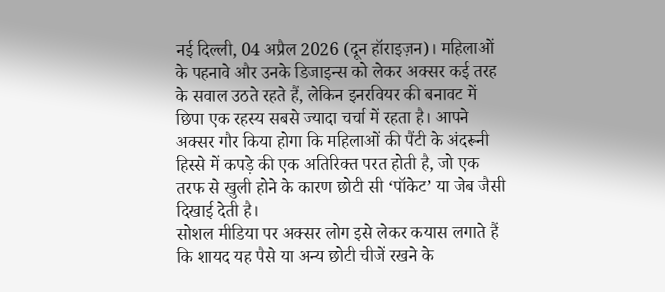नई दिल्ली, 04 अप्रैल 2026 (दून हॉराइज़न)। महिलाओं के पहनावे और उनके डिजाइन्स को लेकर अक्सर कई तरह के सवाल उठते रहते हैं, लेकिन इनरवियर की बनावट में छिपा एक रहस्य सबसे ज्यादा चर्चा में रहता है। आपने अक्सर गौर किया होगा कि महिलाओं की पैंटी के अंदरूनी हिस्से में कपड़े की एक अतिरिक्त परत होती है, जो एक तरफ से खुली होने के कारण छोटी सी ‘पॉकेट’ या जेब जैसी दिखाई देती है।
सोशल मीडिया पर अक्सर लोग इसे लेकर कयास लगाते हैं कि शायद यह पैसे या अन्य छोटी चीजें रखने के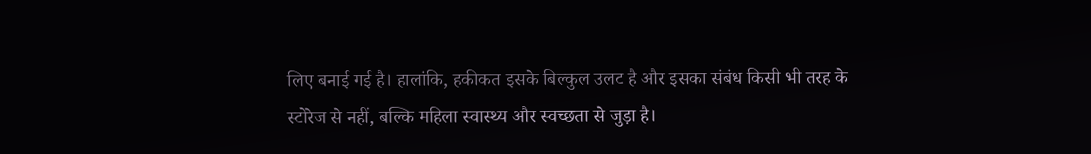लिए बनाई गई है। हालांकि, हकीकत इसके बिल्कुल उलट है और इसका संबंध किसी भी तरह के स्टोरेज से नहीं, बल्कि महिला स्वास्थ्य और स्वच्छता से जुड़ा है।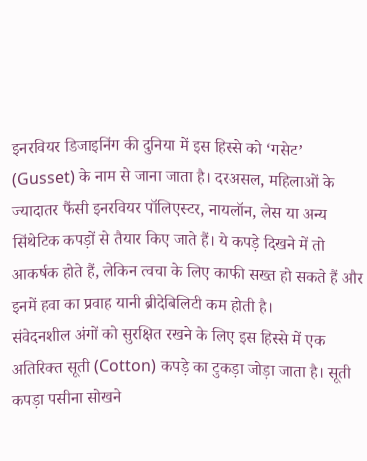इनरवियर डिजाइनिंग की दुनिया में इस हिस्से को ‘गसेट’ (Gusset) के नाम से जाना जाता है। दरअसल, महिलाओं के ज्यादातर फैंसी इनरवियर पॉलिएस्टर, नायलॉन, लेस या अन्य सिंथेटिक कपड़ों से तैयार किए जाते हैं। ये कपड़े दिखने में तो आकर्षक होते हैं, लेकिन त्वचा के लिए काफी सख्त हो सकते हैं और इनमें हवा का प्रवाह यानी ब्रीदेबिलिटी कम होती है।
संवेदनशील अंगों को सुरक्षित रखने के लिए इस हिस्से में एक अतिरिक्त सूती (Cotton) कपड़े का टुकड़ा जोड़ा जाता है। सूती कपड़ा पसीना सोखने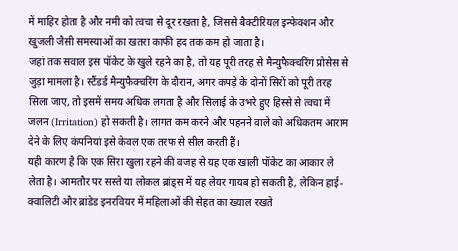में माहिर होता है और नमी को त्वचा से दूर रखता है, जिससे बैक्टीरियल इन्फेक्शन और खुजली जैसी समस्याओं का खतरा काफी हद तक कम हो जाता है।
जहां तक सवाल इस पॉकेट के खुले रहने का है, तो यह पूरी तरह से मैन्युफैक्चरिंग प्रोसेस से जुड़ा मामला है। स्टैंडर्ड मैन्युफैक्चरिंग के दौरान, अगर कपड़े के दोनों सिरों को पूरी तरह सिला जाए, तो इसमें समय अधिक लगता है और सिलाई के उभरे हुए हिस्से से त्वचा में जलन (Irritation) हो सकती है। लागत कम करने और पहनने वाले को अधिकतम आराम देने के लिए कंपनियां इसे केवल एक तरफ से सील करती हैं।
यही कारण है कि एक सिरा खुला रहने की वजह से यह एक खाली पॉकेट का आकार ले लेता है। आमतौर पर सस्ते या लोकल ब्रांड्स में यह लेयर गायब हो सकती है, लेकिन हाई-क्वालिटी और ब्रांडेड इनरवियर में महिलाओं की सेहत का ख्याल रखते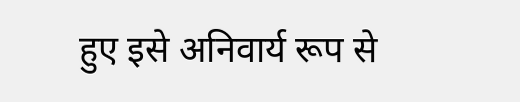हुए इसे अनिवार्य रूप से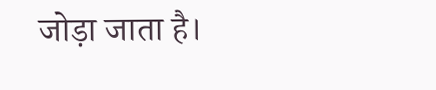जोड़ा जाता है।